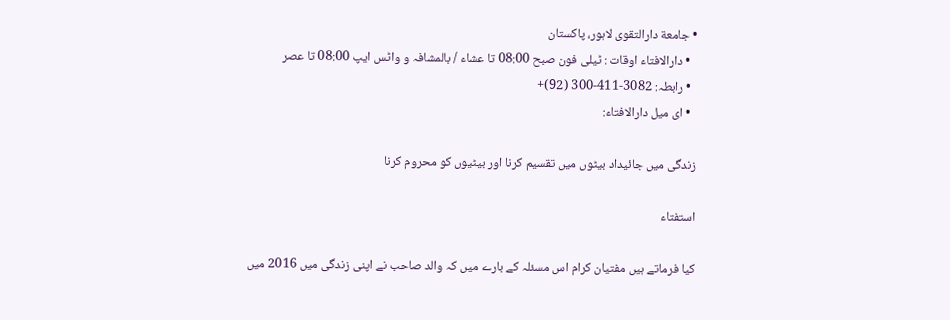• جامعة دارالتقوی لاہور، پاکستان
  • دارالافتاء اوقات : ٹیلی فون صبح 08:00 تا عشاء / بالمشافہ و واٹس ایپ 08:00 تا عصر
  • رابطہ: 3082-411-300 (92)+
  • ای میل دارالافتاء:

زندگی میں جائیداد بیٹوں میں تقسیم کرنا اور بیٹیوں کو محروم کرنا

استفتاء

کیا فرماتے ہیں مفتیان کرام اس مسئلہ کے بارے میں کہ والد صاحب نے اپنی زندگی میں 2016 میں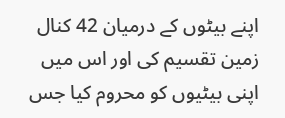اپنے بیٹوں کے درمیان 42 کنال زمین تقسیم کی اور اس میں اپنی بیٹیوں کو محروم کیا جس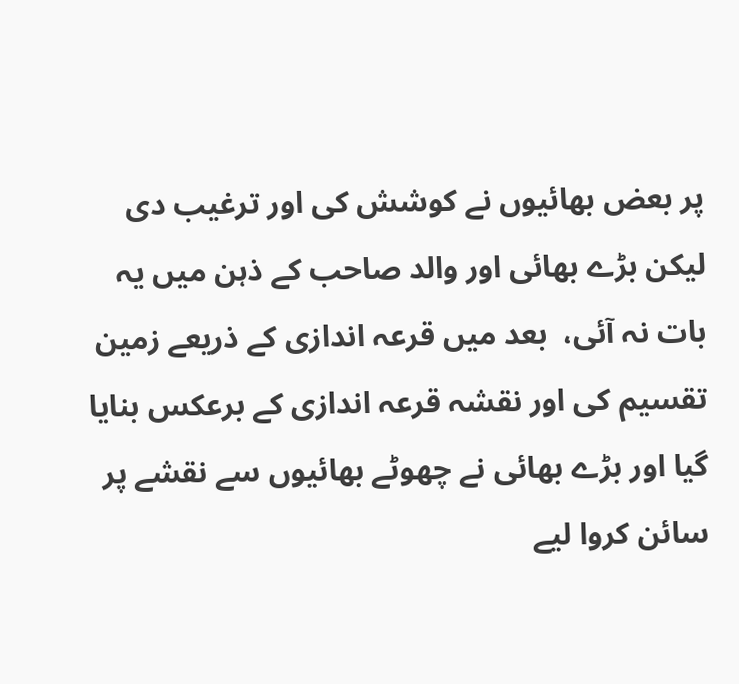پر بعض بھائیوں نے کوشش کی اور ترغیب دی لیکن بڑے بھائی اور والد صاحب کے ذہن میں یہ بات نہ آئی،  بعد میں قرعہ اندازی کے ذریعے زمین تقسیم کی اور نقشہ قرعہ اندازی کے برعکس بنایا گیا اور بڑے بھائی نے چھوٹے بھائیوں سے نقشے پر سائن کروا لیے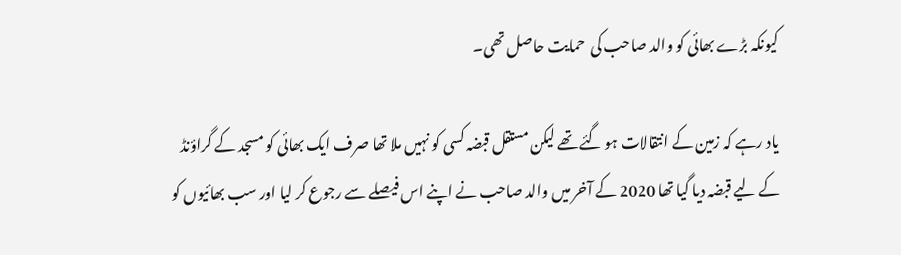کیونکہ بڑے بھائی کو والد صاحب کی  حمایت حاصل تھی۔

یاد رہے کہ زمین کے انتقالات ہو گئے تھے لیکن مستقل قبضہ کسی کو نہیں ملا تھا صرف ایک بھائی کو مسجد کے گراؤنڈ کے لیے قبضہ دیا گیا تھا 2020 کے آخر میں والد صاحب نے اپنے اس فیصلے سے رجوع کر لیا اور سب بھائیوں کو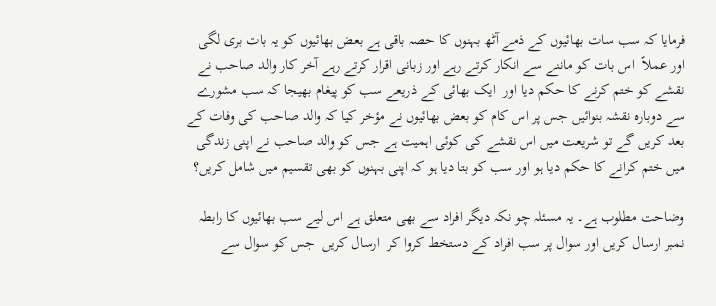فرمایا کہ سب سات بھائیوں کے ذمے آٹھ بہنوں کا حصہ باقی ہے بعض بھائیوں کو یہ بات بری لگی اور عملاً  اس بات کو ماننے سے انکار کرتے رہے اور زبانی اقرار کرتے رہے آخر کار والد صاحب نے نقشے کو ختم کرنے کا حکم دیا اور  ایک بھائی کے ذریعے سب کو پیغام بھیجا کہ سب مشورے سے دوبارہ نقشہ بنوائیں جس پر اس کام کو بعض بھائیوں نے مؤخر کیا کہ والد صاحب کی وفات کے بعد کریں گے تو شریعت میں اس نقشے کی کوئی اہمیت ہے جس کو والد صاحب نے اپنی زندگی میں ختم کرانے کا حکم دیا ہو اور سب کو بتا دیا ہو کہ اپنی بہنوں کو بھی تقسیم میں شامل کریں؟

وضاحت مطلوب ہے۔ یہ مسئلہ چو نکہ دیگر افراد سے بھی متعلق ہے اس لیے سب بھائیوں کا رابطہ نمبر ارسال کریں اور سوال پر سب افراد کے دستخط کروا کر  ارسال کریں  جس کو سوال سے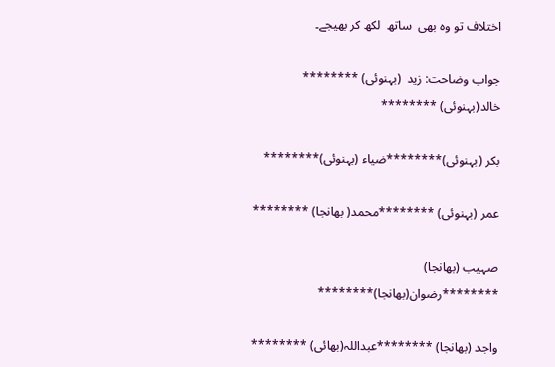اختلاف تو وہ بھی  ساتھ  لکھ کر بھیجے۔

جواب وضاحت: زید  (بہنوئی) ******** خالد(بہنوئی) ********

بکر (بہنوئی)********ضیاء (بہنوئی)********

عمر (بہنوئی) ********محمد( بھانجا) ********

صہیب (بھانجا) ********رضوان(بھانجا)********

واجد (بھانجا) ********عبداللہ(بھائی) ********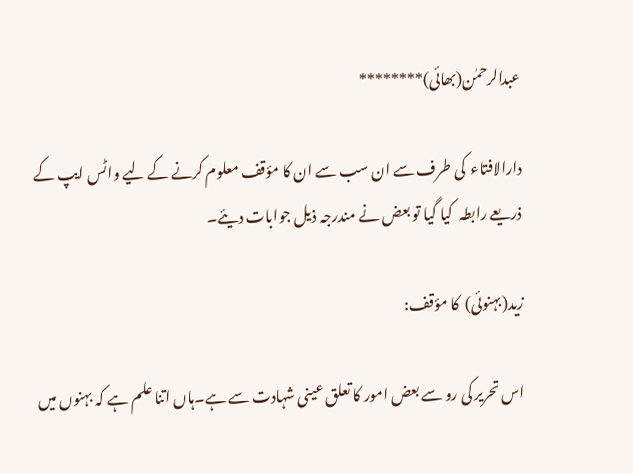عبدالرحمٰن(بھائی)********

دارالافتاء  کی طرف سے ان سب سے ان کا مؤقف معلوم کرنے کے لیے واٹس ایپ کے ذریعے رابطہ  کیا گیا تو بعض نے مندرجہ ذیل جوابات دیئے۔

زید(بہنوئی)  کا مؤقف:

اس تحریر کی رو سے بعض امور کا تعلق عینی شہادت سے ہے۔ہاں اتنا علم ہے کہ بہنوں میں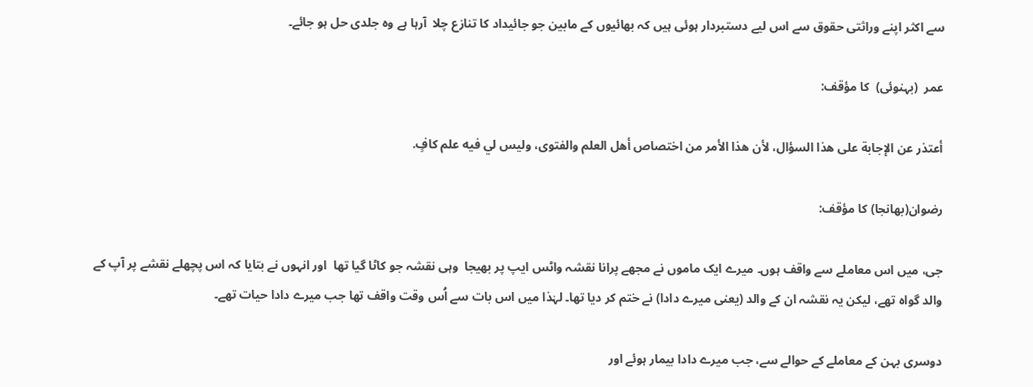سے اکثر اپنے وراثتی حقوق سے اس لیے دستبردار ہوئی ہیں کہ بھائیوں کے مابین جو جائیداد کا تنازع چلا  آرہا ہے وہ جلدی حل ہو جائے۔

عمر  (بہنوئی)  کا مؤقف:

أعتذر عن الإجابة على هذا السؤال، لأن هذا الأمر من اختصاص أهل العلم والفتوى، وليس لي فيه علم كافٍ.

رضوان(بھانجا) کا مؤقف:

جی، میں اس معاملے سے واقف ہوں۔ میرے ایک ماموں نے مجھے پرانا نقشہ واٹس ایپ پر بھیجا  وہی نقشہ جو کاٹا گیا تھا  اور انہوں نے بتایا کہ اس پچھلے نقشے پر آپ کے والد گواہ تھے، لیکن یہ نقشہ ان کے والد (یعنی میرے دادا) نے ختم کر دیا تھا۔ لہٰذا میں اس بات سے اُس وقت واقف تھا جب میرے دادا حیات تھے۔

دوسری بہن کے معاملے کے حوالے سے، جب میرے دادا بیمار ہوئے اور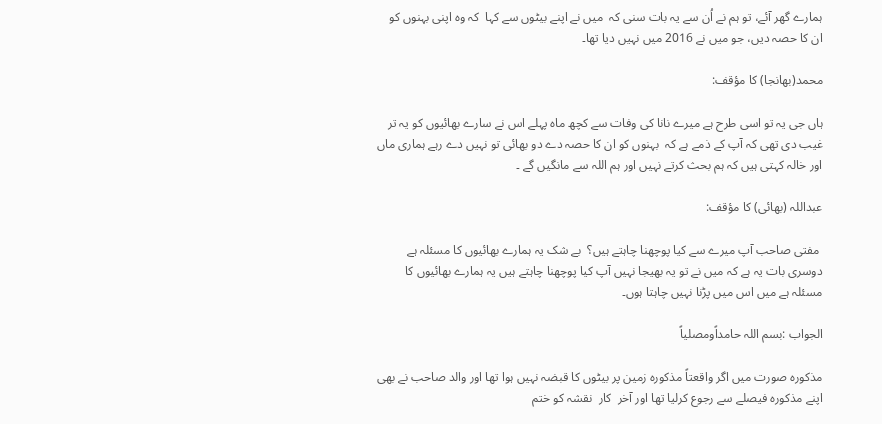ہمارے گھر آئے، تو ہم نے اُن سے یہ بات سنی کہ  میں نے اپنے بیٹوں سے کہا  کہ وہ اپنی بہنوں کو ان کا حصہ دیں، جو میں نے 2016 میں نہیں دیا تھا۔

محمد(بھانجا) کا مؤقف:

ہاں جی یہ تو اسی طرح ہے میرے نانا کی وفات سے کچھ ماہ پہلے اس نے سارے بھائیوں کو یہ تر غیب دی تھی کہ آپ کے ذمے ہے کہ  بہنوں کو ان کا حصہ دے دو بھائی تو نہیں دے رہے ہماری ماں اور خالہ کہتی ہیں کہ ہم بحث کرتے نہیں اور ہم اللہ سے مانگیں گے ۔

عبداللہ (بھائی) کا مؤقف:

 مفتی صاحب آپ میرے سے کیا پوچھنا چاہتے ہیں؟  بے شک یہ ہمارے بھائیوں کا مسئلہ ہے دوسری بات یہ ہے کہ میں نے تو یہ بھیجا نہیں آپ کیا پوچھنا چاہتے ہیں یہ ہمارے بھائیوں کا مسئلہ ہے میں اس میں پڑنا نہیں چاہتا ہوں۔

الجواب :بسم اللہ حامداًومصلیاً

مذکورہ صورت میں اگر واقعتاً مذکورہ زمین پر بیٹوں کا قبضہ نہیں ہوا تھا اور والد صاحب نے بھی اپنے مذکورہ فیصلے سے رجوع کرلیا تھا اور آخر  کار  نقشہ کو ختم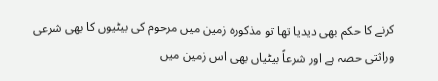کرنے کا حکم بھی دیدیا تھا تو مذکورہ زمین میں مرحوم کی بیٹیوں کا بھی شرعی وراثتی حصہ ہے اور شرعاً بیٹیاں بھی اس زمین میں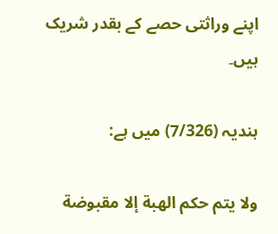اپنے وراثتی حصے کے بقدر شریک ہیں۔

ہندیہ (7/326) میں ہے:

ولا ‌يتم ‌حكم ‌الهبة إلا مقبوضة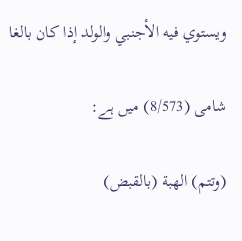ويستوي فيه الأجنبي والولد إذا كان بالغا

شامی (8/573) میں ہے:

(وتتم) الهبة (بالقبض)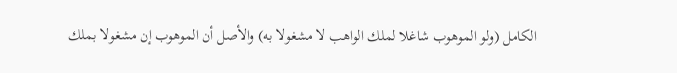الكامل (ولو الموهوب شاغلا لملك الواهب لا مشغولا به) والأصل أن الموهوب إن مشغولا بملك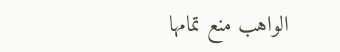الواهب منع تمامها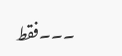۔۔۔فقط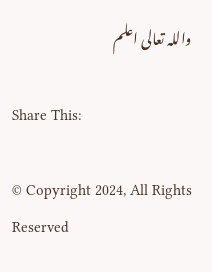واللہ تعالی اعلم

Share This:

© Copyright 2024, All Rights Reserved